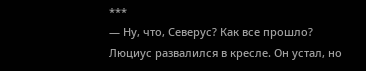***
— Ну, что, Северус? Как все прошло?
Люциус развалился в кресле. Он устал, но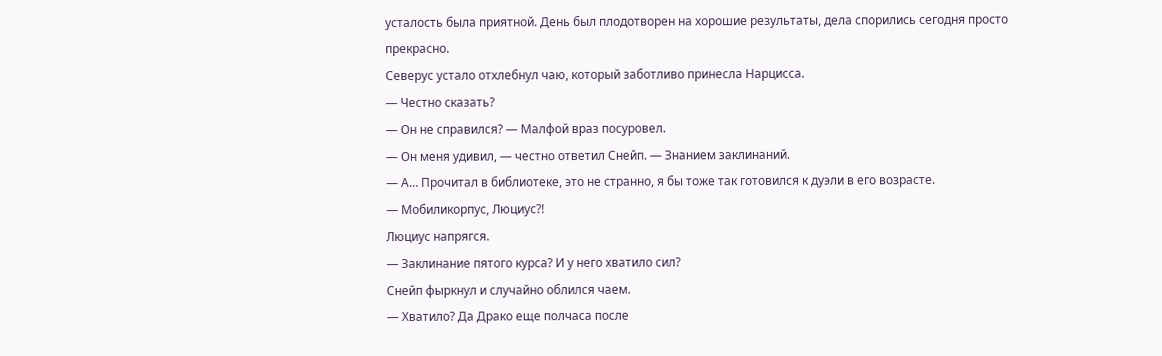усталость была приятной. День был плодотворен на хорошие результаты, дела спорились сегодня просто прекрасно.
Северус устало отхлебнул чаю, который заботливо принесла Нарцисса.
— Честно сказать?
— Он не справился? — Малфой враз посуровел.
— Он меня удивил, — честно ответил Снейп. — Знанием заклинаний.
— А… Прочитал в библиотеке, это не странно, я бы тоже так готовился к дуэли в его возрасте.
— Мобиликорпус, Люциус?!
Люциус напрягся.
— Заклинание пятого курса? И у него хватило сил?
Снейп фыркнул и случайно облился чаем.
— Хватило? Да Драко еще полчаса после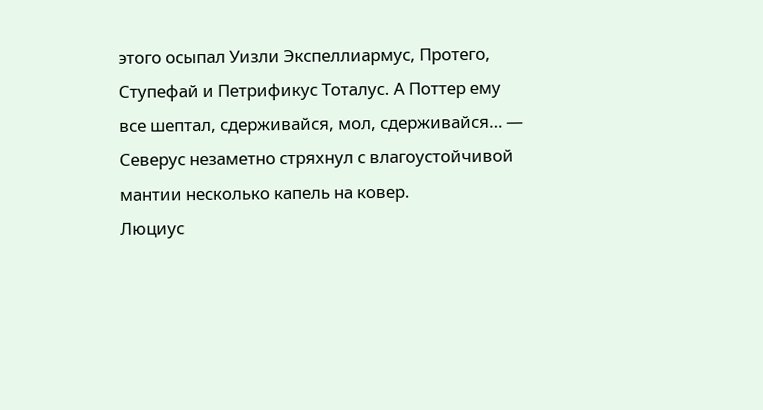этого осыпал Уизли Экспеллиармус, Протего, Ступефай и Петрификус Тоталус. А Поттер ему все шептал, сдерживайся, мол, сдерживайся… — Северус незаметно стряхнул с влагоустойчивой мантии несколько капель на ковер.
Люциус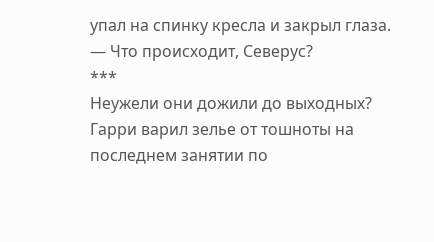упал на спинку кресла и закрыл глаза.
— Что происходит, Северус?
***
Неужели они дожили до выходных?
Гарри варил зелье от тошноты на последнем занятии по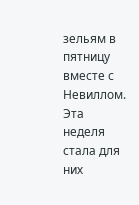зельям в пятницу вместе с Невиллом. Эта неделя стала для них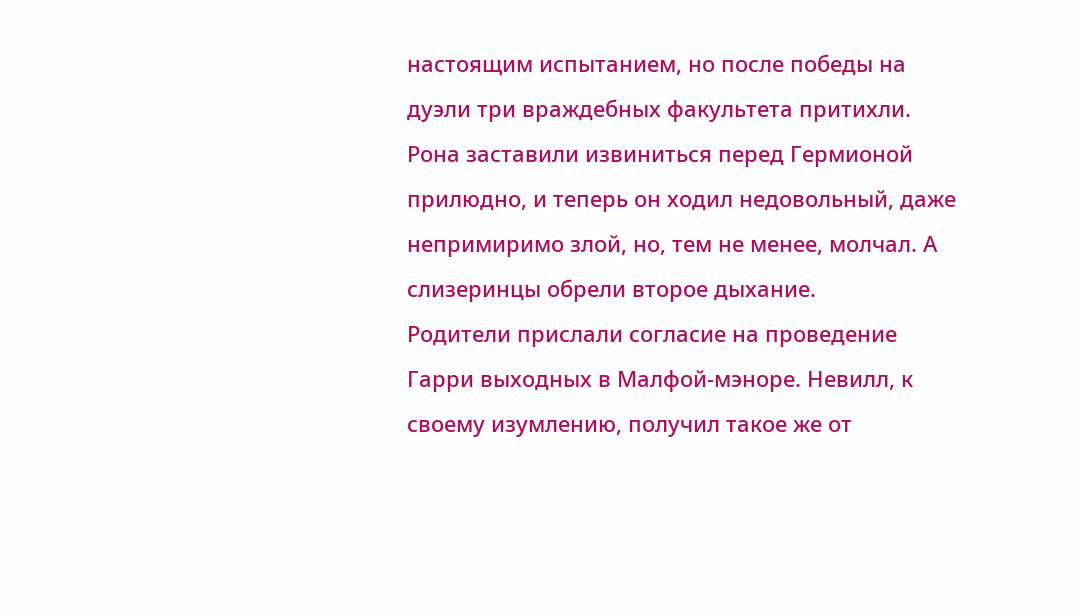настоящим испытанием, но после победы на дуэли три враждебных факультета притихли. Рона заставили извиниться перед Гермионой прилюдно, и теперь он ходил недовольный, даже непримиримо злой, но, тем не менее, молчал. А слизеринцы обрели второе дыхание.
Родители прислали согласие на проведение Гарри выходных в Малфой-мэноре. Невилл, к своему изумлению, получил такое же от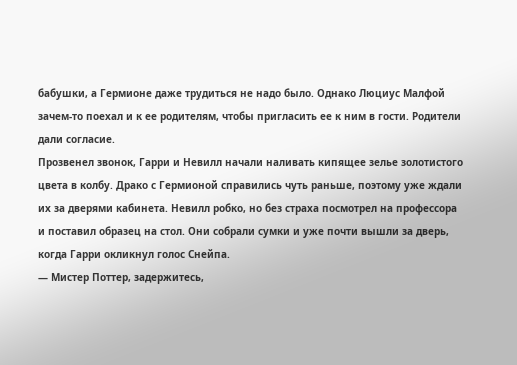бабушки, а Гермионе даже трудиться не надо было. Однако Люциус Малфой зачем-то поехал и к ее родителям, чтобы пригласить ее к ним в гости. Родители дали согласие.
Прозвенел звонок, Гарри и Невилл начали наливать кипящее зелье золотистого цвета в колбу. Драко с Гермионой справились чуть раньше, поэтому уже ждали их за дверями кабинета. Невилл робко, но без страха посмотрел на профессора и поставил образец на стол. Они собрали сумки и уже почти вышли за дверь, когда Гарри окликнул голос Снейпа.
— Мистер Поттер, задержитесь,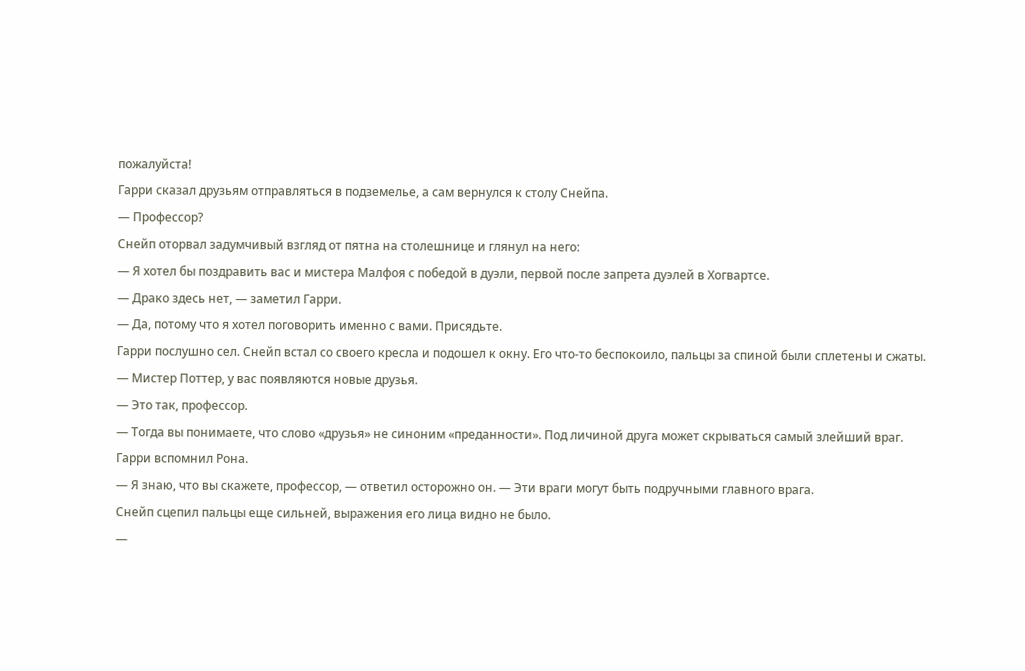пожалуйста!
Гарри сказал друзьям отправляться в подземелье, а сам вернулся к столу Снейпа.
— Профессор?
Снейп оторвал задумчивый взгляд от пятна на столешнице и глянул на него:
— Я хотел бы поздравить вас и мистера Малфоя с победой в дуэли, первой после запрета дуэлей в Хогвартсе.
— Драко здесь нет, — заметил Гарри.
— Да, потому что я хотел поговорить именно с вами. Присядьте.
Гарри послушно сел. Снейп встал со своего кресла и подошел к окну. Его что-то беспокоило, пальцы за спиной были сплетены и сжаты.
— Мистер Поттер, у вас появляются новые друзья.
— Это так, профессор.
— Тогда вы понимаете, что слово «друзья» не синоним «преданности». Под личиной друга может скрываться самый злейший враг.
Гарри вспомнил Рона.
— Я знаю, что вы скажете, профессор, — ответил осторожно он. — Эти враги могут быть подручными главного врага.
Снейп сцепил пальцы еще сильней, выражения его лица видно не было.
—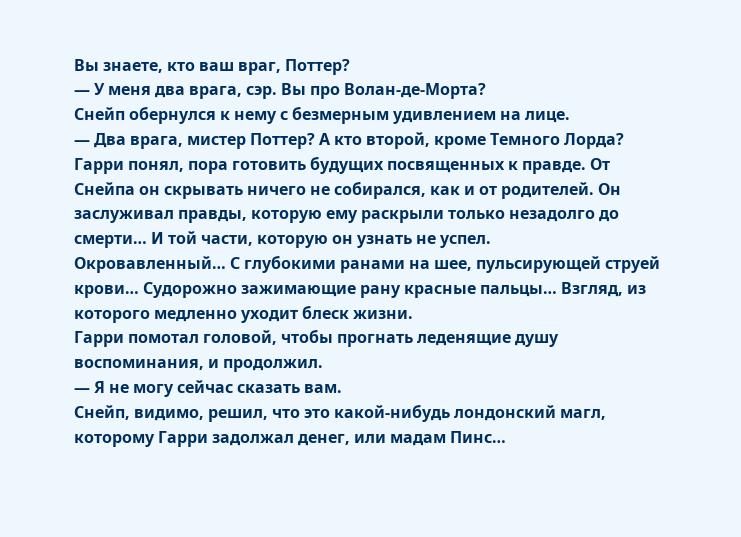Вы знаете, кто ваш враг, Поттер?
— У меня два врага, сэр. Вы про Волан-де-Морта?
Снейп обернулся к нему с безмерным удивлением на лице.
— Два врага, мистер Поттер? А кто второй, кроме Темного Лорда?
Гарри понял, пора готовить будущих посвященных к правде. От Снейпа он скрывать ничего не собирался, как и от родителей. Он заслуживал правды, которую ему раскрыли только незадолго до смерти… И той части, которую он узнать не успел.
Окровавленный… С глубокими ранами на шее, пульсирующей струей крови… Судорожно зажимающие рану красные пальцы… Взгляд, из которого медленно уходит блеск жизни.
Гарри помотал головой, чтобы прогнать леденящие душу воспоминания, и продолжил.
— Я не могу сейчас сказать вам.
Снейп, видимо, решил, что это какой-нибудь лондонский магл, которому Гарри задолжал денег, или мадам Пинс…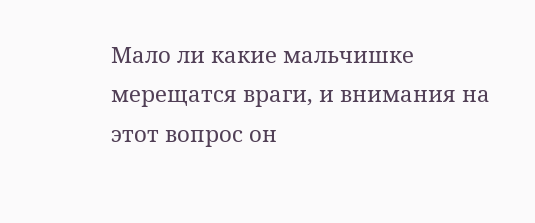Мало ли какие мальчишке мерещатся враги, и внимания на этот вопрос он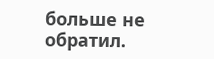больше не обратил.